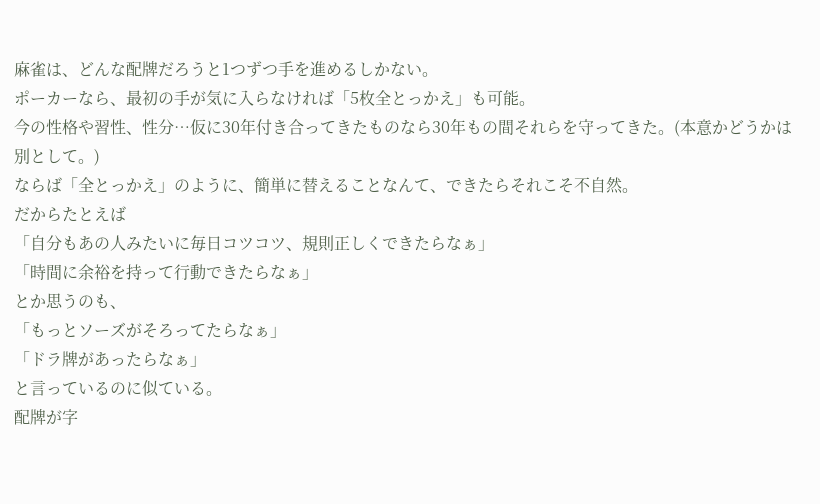麻雀は、どんな配牌だろうと1つずつ手を進めるしかない。
ポーカーなら、最初の手が気に入らなければ「5枚全とっかえ」も可能。
今の性格や習性、性分…仮に30年付き合ってきたものなら30年もの間それらを守ってきた。(本意かどうかは別として。)
ならば「全とっかえ」のように、簡単に替えることなんて、できたらそれこそ不自然。
だからたとえば
「自分もあの人みたいに毎日コツコツ、規則正しくできたらなぁ」
「時間に余裕を持って行動できたらなぁ」
とか思うのも、
「もっとソーズがそろってたらなぁ」
「ドラ牌があったらなぁ」
と言っているのに似ている。
配牌が字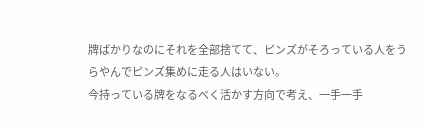牌ばかりなのにそれを全部捨てて、ピンズがそろっている人をうらやんでピンズ集めに走る人はいない。
今持っている牌をなるべく活かす方向で考え、一手一手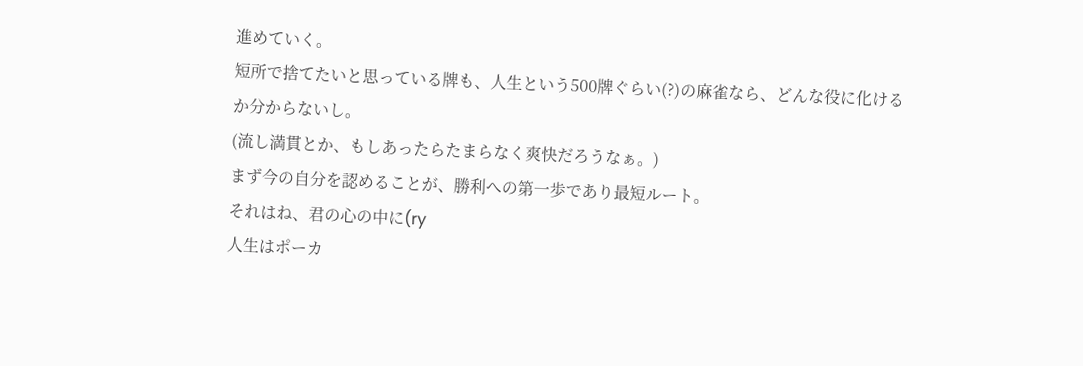進めていく。
短所で捨てたいと思っている牌も、人生という500牌ぐらい(?)の麻雀なら、どんな役に化けるか分からないし。
(流し満貫とか、もしあったらたまらなく爽快だろうなぁ。)
まず今の自分を認めることが、勝利への第一歩であり最短ルート。
それはね、君の心の中に(ry
人生はポーカ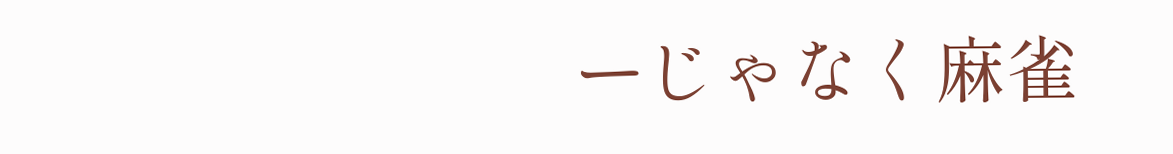ーじゃなく麻雀